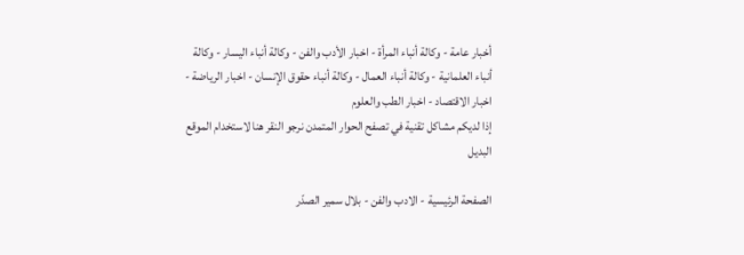أخبار عامة - وكالة أنباء المرأة - اخبار الأدب والفن - وكالة أنباء اليسار - وكالة أنباء العلمانية - وكالة أنباء العمال - وكالة أنباء حقوق الإنسان - اخبار الرياضة - اخبار الاقتصاد - اخبار الطب والعلوم
إذا لديكم مشاكل تقنية في تصفح الحوار المتمدن نرجو النقر هنا لاستخدام الموقع البديل

الصفحة الرئيسية - الادب والفن - بلال سمير الصدّر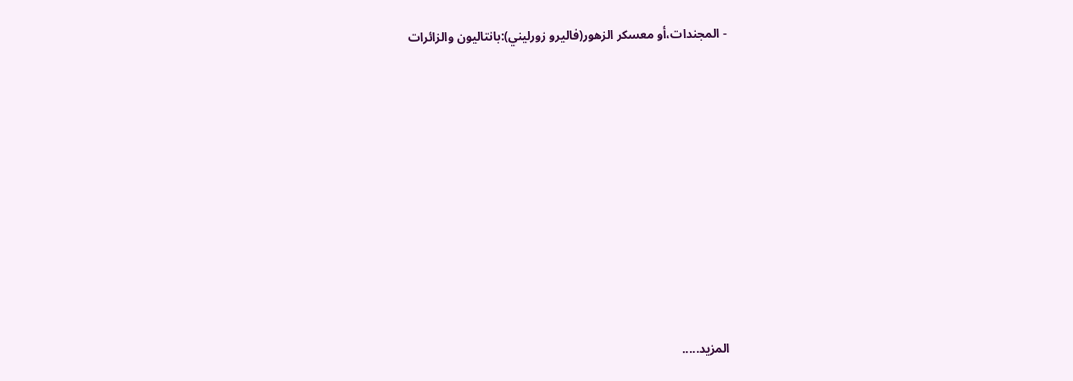- المجندات،أو معسكر الزهور(فاليرو زورليني):بانتاليون والزائرات














المزيد.....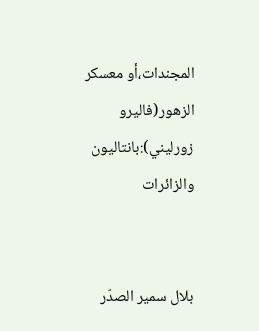المجندات،أو معسكر الزهور(فاليرو زورليني):بانتاليون والزائرات


بلال سمير الصدّر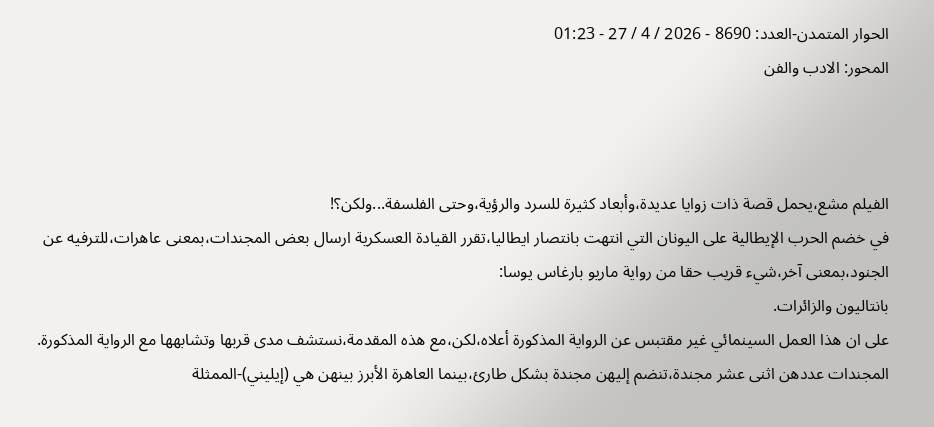الحوار المتمدن-العدد: 8690 - 2026 / 4 / 27 - 01:23
المحور: الادب والفن



الفيلم مشع،يحمل قصة ذات زوايا عديدة،وأبعاد كثيرة للسرد والرؤية،وحتى الفلسفة...ولكن؟!
في خضم الحرب الإيطالية على اليونان التي انتهت بانتصار ايطاليا،تقرر القيادة العسكرية ارسال بعض المجندات،بمعنى عاهرات،للترفيه عن الجنود،بمعنى آخر،شيء قريب حقا من رواية ماريو بارغاس يوسا:
بانتاليون والزائرات.
على ان هذا العمل السينمائي غير مقتبس عن الرواية المذكورة أعلاه،لكن،مع هذه المقدمة،نستشف مدى قربها وتشابهها مع الرواية المذكورة.
المجندات عددهن اثنى عشر مجندة،تنضم إليهن مجندة بشكل طارئ،بينما العاهرة الأبرز بينهن هي (إيليني)-الممثلة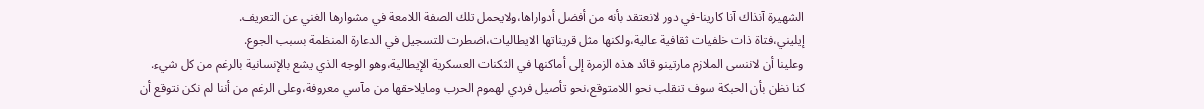الشهيرة آنذاك آنا كارينا-في دور لانعتقد بأنه من أفضل أدواراها،ولايحمل تلك الصفة اللامعة في مشوارها الغني عن التعريف.
إيليني،فتاة ذات خلفيات ثقافية عالية،ولكنها مثل قريناتها الايطاليات،اضطرت للتسجيل في الدعارة المنظمة بسبب الجوع.
وعلينا أن لاننسى الملازم مارتينو قائد هذه الزمرة إلى أماكنها في الثكنات العسكرية الإيطالية،وهو الوجه الذي يشع بالإنسانية بالرغم من كل شيء.
كنا نظن بأن الحبكة سوف تنقلب نحو اللامتوقع،نحو تأصيل فردي لهموم الحرب ومايلاحقها من مآسي معروفة،وعلى الرغم من أننا لم نكن نتوقع أن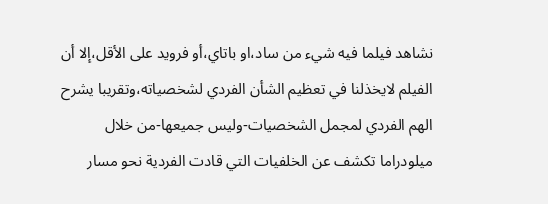نشاهد فيلما فيه شيء من ساد،او باتاي،أو فرويد على الأقل،إلا أن الفيلم لايخذلنا في تعظيم الشأن الفردي لشخصياته،وتقريبا يشرح الهم الفردي لمجمل الشخصيات-وليس جميعها-من خلال ميلودراما تكشف عن الخلفيات التي قادت الفردية نحو مسار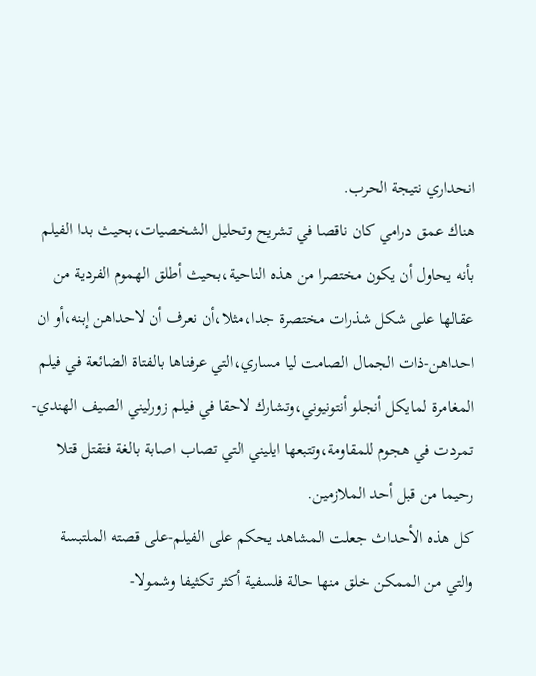انحداري نتيجة الحرب.
هناك عمق درامي كان ناقصا في تشريح وتحليل الشخصيات،بحيث بدا الفيلم بأنه يحاول أن يكون مختصرا من هذه الناحية،بحيث أطلق الهموم الفردية من عقالها على شكل شذرات مختصرة جدا،مثلا،أن نعرف أن لاحداهن إبنه،أو ان احداهن-ذات الجمال الصامت ليا مساري،التي عرفناها بالفتاة الضائعة في فيلم المغامرة لمايكل أنجلو أنتونيوني،وتشارك لاحقا في فيلم زورليني الصيف الهندي-تمردت في هجوم للمقاومة،وتتبعها ايليني التي تصاب اصابة بالغة فتقتل قتلا رحيما من قبل أحد الملازمين.
كل هذه الأحداث جعلت المشاهد يحكم على الفيلم-على قصته الملتبسة والتي من الممكن خلق منها حالة فلسفية أكثر تكثيفا وشمولا-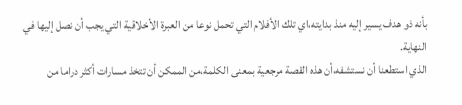بأنه ذو هدف يسير إليه منذ بدايته،اي تلك الأفلام التي تحمل نوعا من العبرة الأخلاقية التي يجب أن نصل إليها في النهاية.
الذي استطعنا أن نستشفه،أن هذه القصة مرجعية بمعنى الكلمة،من الممكن أن تتخذ مسارات أكثر دراما من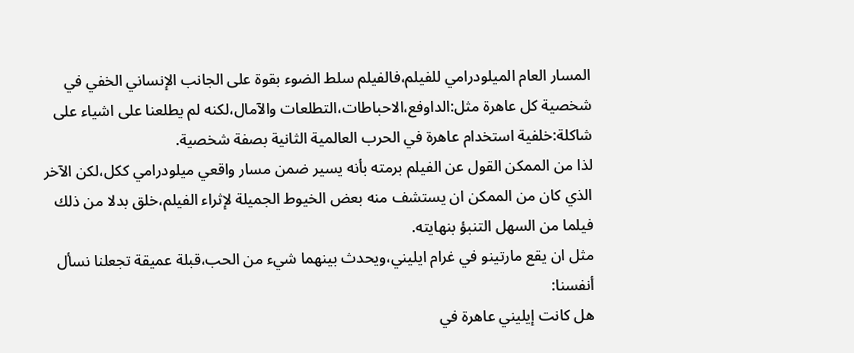المسار العام الميلودرامي للفيلم،فالفيلم سلط الضوء بقوة على الجانب الإنساني الخفي في شخصية كل عاهرة مثل:الداوفع،الاحباطات،التطلعات والآمال،لكنه لم يطلعنا على اشياء على شاكلة:خلفية استخدام عاهرة في الحرب العالمية الثانية بصفة شخصية.
لذا من الممكن القول عن الفيلم برمته بأنه يسير ضمن مسار واقعي ميلودرامي ككل،لكن الآخر الذي كان من الممكن ان يستشف منه بعض الخيوط الجميلة لإثراء الفيلم،خلق بدلا من ذلك فيلما من السهل التنبؤ بنهايته.
مثل ان يقع مارتينو في غرام ايليني،ويحدث بينهما شيء من الحب،قبلة عميقة تجعلنا نسأل أنفسنا:
هل كانت إيليني عاهرة في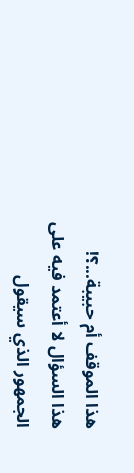هذا الموقف أم حبيبة...؟!
هذا السؤال لا أعتمد فيه على الجمهور الذي سيقول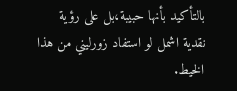بالتأكيد بأنها حبيبة،بل على رؤية نقدية اشمل لو استفاد زورليني من هذا الخيط.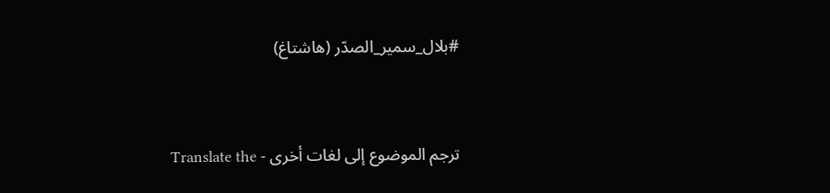#بلال_سمير_الصدّر (هاشتاغ)


ترجم الموضوع إلى لغات أخرى - Translate the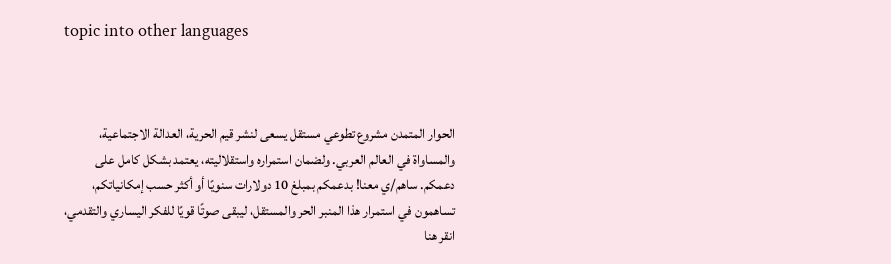topic into other languages



الحوار المتمدن مشروع تطوعي مستقل يسعى لنشر قيم الحرية، العدالة الاجتماعية، والمساواة في العالم العربي. ولضمان استمراره واستقلاليته، يعتمد بشكل كامل على دعمكم. ساهم/ي معنا! بدعمكم بمبلغ 10 دولارات سنويًا أو أكثر حسب إمكانياتكم، تساهمون في استمرار هذا المنبر الحر والمستقل، ليبقى صوتًا قويًا للفكر اليساري والتقدمي، انقر هنا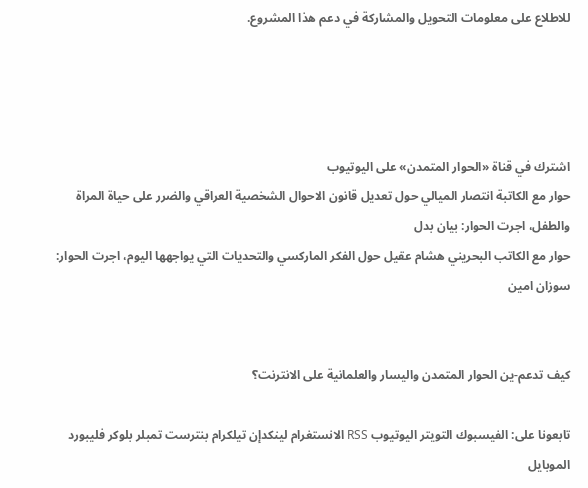للاطلاع على معلومات التحويل والمشاركة في دعم هذا المشروع.




اشترك في قناة «الحوار المتمدن» على اليوتيوب
حوار مع الكاتبة انتصار الميالي حول تعديل قانون الاحوال الشخصية العراقي والضرر على حياة المراة والطفل، اجرت الحوار: بيان بدل
حوار مع الكاتب البحريني هشام عقيل حول الفكر الماركسي والتحديات التي يواجهها اليوم، اجرت الحوار: سوزان امين


كيف تدعم-ين الحوار المتمدن واليسار والعلمانية على الانترنت؟

تابعونا على: الفيسبوك التويتر اليوتيوب RSS الانستغرام لينكدإن تيلكرام بنترست تمبلر بلوكر فليبورد الموبايل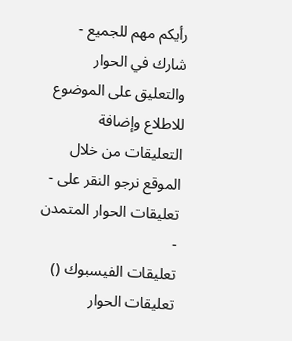رأيكم مهم للجميع - شارك في الحوار والتعليق على الموضوع
للاطلاع وإضافة التعليقات من خلال الموقع نرجو النقر على - تعليقات الحوار المتمدن -
تعليقات الفيسبوك () تعليقات الحوار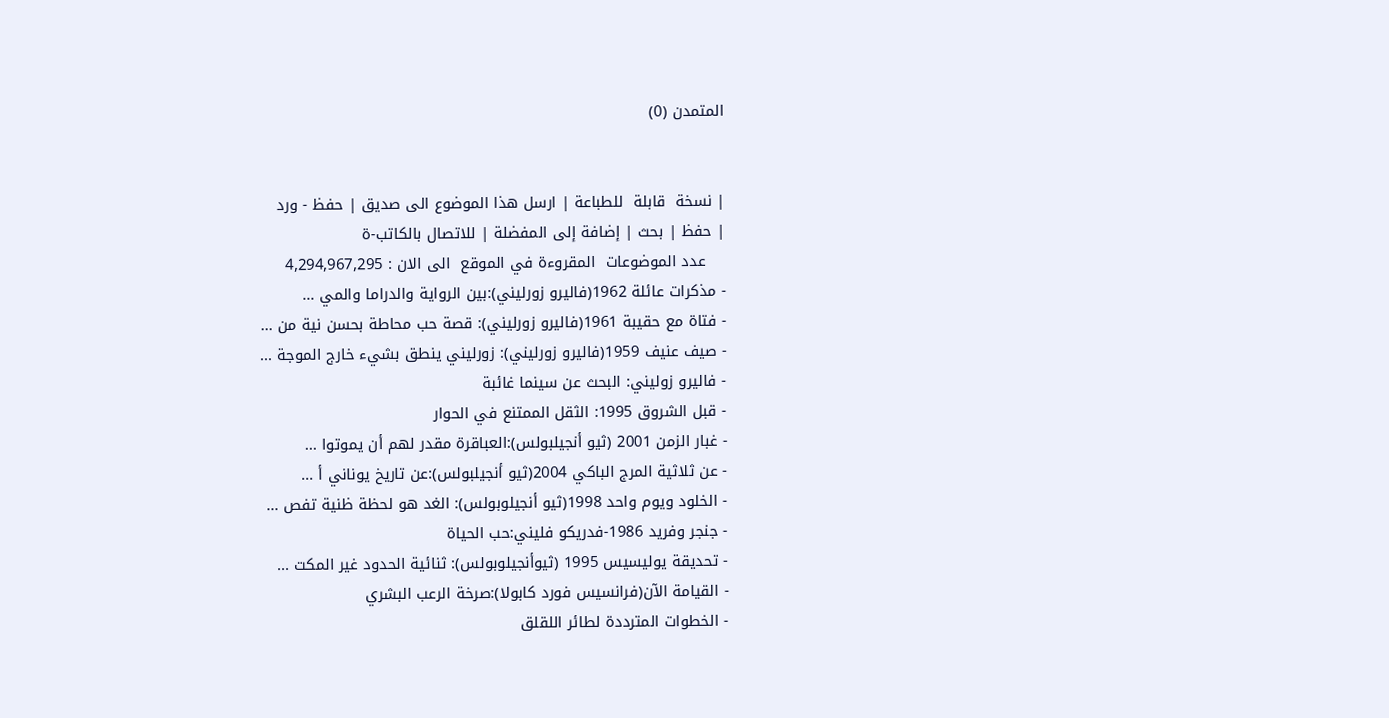المتمدن (0)


| نسخة  قابلة  للطباعة | ارسل هذا الموضوع الى صديق | حفظ - ورد
| حفظ | بحث | إضافة إلى المفضلة | للاتصال بالكاتب-ة
    عدد الموضوعات  المقروءة في الموقع  الى الان : 4,294,967,295
- مذكرات عائلة 1962(فاليرو زورليني):بين الرواية والدراما والمي ...
- فتاة مع حقيبة 1961(فاليرو زورليني): قصة حب محاطة بحسن نية من ...
- صيف عنيف 1959(فاليرو زورليني): زورليني ينطق بشيء خارج الموجة ...
- فاليرو زوليني: البحث عن سينما غائبة
- قبل الشروق 1995: الثقل الممتنع في الحوار
- غبار الزمن 2001 (ثيو أنجيلبولس):العباقرة مقدر لهم أن يموتوا ...
- عن ثلاثية المرج الباكي 2004(ثيو أنجيلبولس):عن تاريخ يوناني أ ...
- الخلود ويوم واحد 1998(ثيو أنجيلوبولس): الغد هو لحظة ظنية تفص ...
- جنجر وفريد 1986-فدريكو فليني:حب الحياة
- تحديقة يوليسيس 1995 (ثيوأنجيلوبولس): ثنائية الحدود غير المكت ...
- القيامة الآن(فرانسيس فورد كابولا):صرخة الرعب البشري
- الخطوات المترددة لطائر اللقلق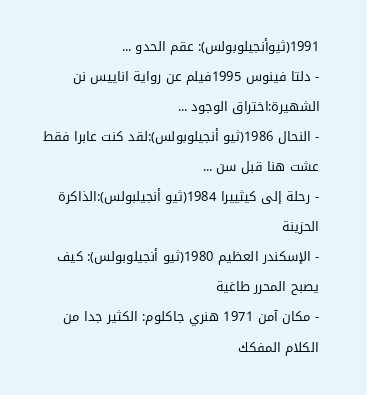1991(ثيوأنجيلوبولس): عقم الحدو ...
- دلتا فينوس 1995فيلم عن رواية اناييس نن الشهيرة:اختراق الوجود ...
- النحال 1986(ثيو أنجيلوبولس):لقد كنت عابرا فقط عشت هنا قبل سن ...
- رحلة إلى كيثييرا 1984(ثيو أنجيلبولس):الذاكرة الحزينة
- الإسكندر العظيم 1980(ثيو أنجيلوبولس): كيف يصبح المحرر طاغية
- مكان آمن 1971 هنري جاكلوم: الكثير جدا من الكلام المفكك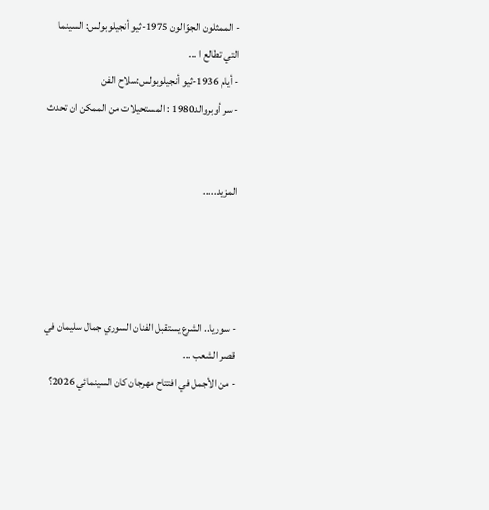- الممثلون الجوّالون 1975-ثيو أنجيلوبولس: السينما التي تطالع ا ...
- أيام 1936-ثيو أنجيلوبولس:سلاح الفن
- سر أوبروالد1980 : المستحيلات من الممكن ان تحدث


المزيد.....




- سوريا.. الشرع يستقبل الفنان السوري جمال سليمان في قصر الشعب ...
- من الأجمل في افتتاح مهرجان كان السينمائي 2026؟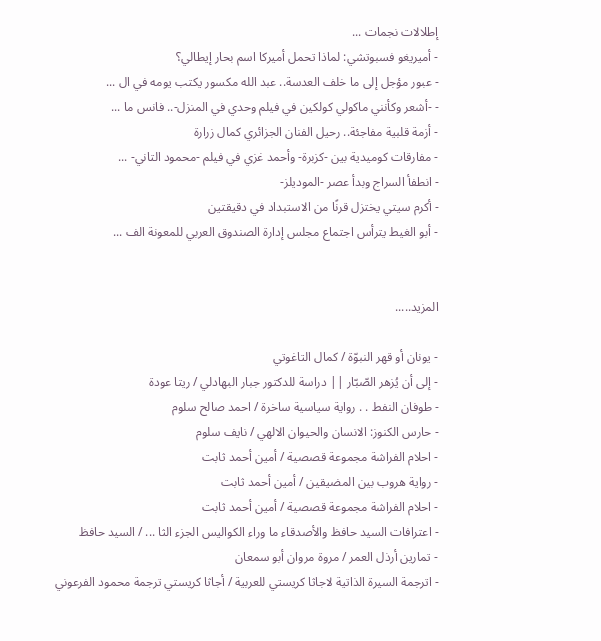إطلالات نجمات ...
- أميريغو فسبوتشي: لماذا تحمل أميركا اسم بحار إيطالي؟
- عبور مؤجل إلى ما خلف العدسة.. عبد الله مكسور يكتب يومه في ال ...
- -أشعر وكأنني ماكولي كولكين في فيلم وحدي في المنزل-.. فانس ما ...
- أزمة قلبية مفاجئة.. رحيل الفنان الجزائري كمال زرارة
- مفارقات كوميدية بين -كزبرة- وأحمد غزي في فيلم -محمود التاني- ...
- انطفأ السراج وبدأ عصر -الموديلز-
- أكرم سيتي يختزل قرنًا من الاستبداد في دقيقتين
- أبو الغيط يترأس اجتماع مجلس إدارة الصندوق العربي للمعونة الف ...


المزيد.....

- يونان أو قهر النبوّة / كمال التاغوتي
- إلى أن يُزهر الصّبّار || دراسة للدكتور جبار البهادلي / ريتا عودة
- طوفان النفط . . رواية سياسية ساخرة / احمد صالح سلوم
- حارس الكنوز: الانسان والحيوان الالهي / نايف سلوم
- احلام الفراشة مجموعة قصصية / أمين أحمد ثابت
- رواية هروب بين المضيقين / أمين أحمد ثابت
- احلام الفراشة مجموعة قصصية / أمين أحمد ثابت
- اعترافات السيد حافظ والأصدقاء ما وراء الكواليس الجزء الثا ... / السيد حافظ
- تمارين أرذل العمر / مروة مروان أبو سمعان
- اترجمة السيرة الذاتية لاجاثا كريستي للعربية / أجاثا كريستي ترجمة محمود الفرعوني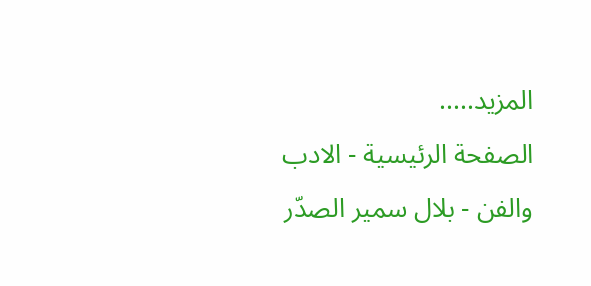المزيد.....
الصفحة الرئيسية - الادب والفن - بلال سمير الصدّر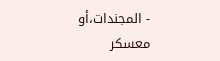- المجندات،أو معسكر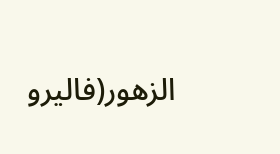الزهور(فاليرو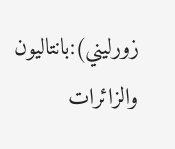زورليني):بانتاليون والزائرات